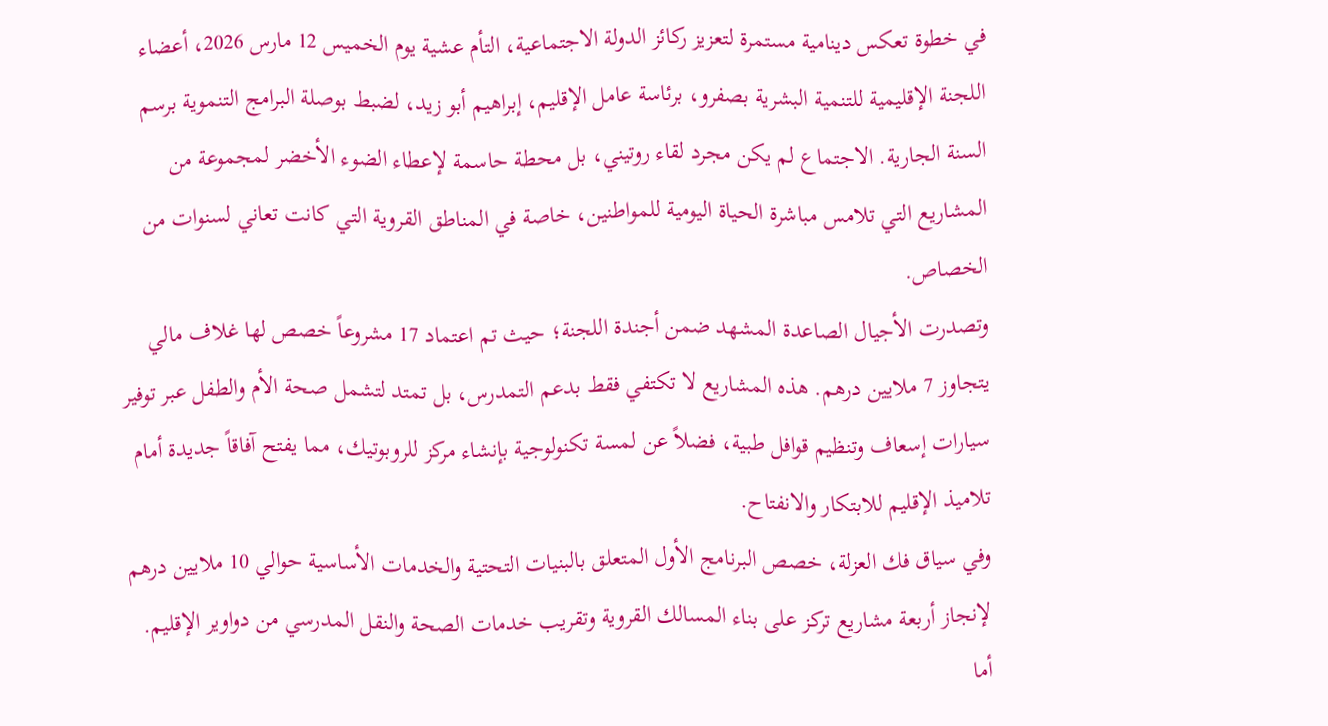في خطوة تعكس دينامية مستمرة لتعزيز ركائز الدولة الاجتماعية، التأم عشية يوم الخميس 12 مارس 2026، أعضاء اللجنة الإقليمية للتنمية البشرية بصفرو، برئاسة عامل الإقليم، إبراهيم أبو زيد، لضبط بوصلة البرامج التنموية برسم السنة الجارية. الاجتماع لم يكن مجرد لقاء روتيني، بل محطة حاسمة لإعطاء الضوء الأخضر لمجموعة من المشاريع التي تلامس مباشرة الحياة اليومية للمواطنين، خاصة في المناطق القروية التي كانت تعاني لسنوات من الخصاص.
وتصدرت الأجيال الصاعدة المشهد ضمن أجندة اللجنة؛ حيث تم اعتماد 17 مشروعاً خصص لها غلاف مالي يتجاوز 7 ملايين درهم. هذه المشاريع لا تكتفي فقط بدعم التمدرس، بل تمتد لتشمل صحة الأم والطفل عبر توفير سيارات إسعاف وتنظيم قوافل طبية، فضلاً عن لمسة تكنولوجية بإنشاء مركز للروبوتيك، مما يفتح آفاقاً جديدة أمام تلاميذ الإقليم للابتكار والانفتاح.
وفي سياق فك العزلة، خصص البرنامج الأول المتعلق بالبنيات التحتية والخدمات الأساسية حوالي 10 ملايين درهم لإنجاز أربعة مشاريع تركز على بناء المسالك القروية وتقريب خدمات الصحة والنقل المدرسي من دواوير الإقليم. أما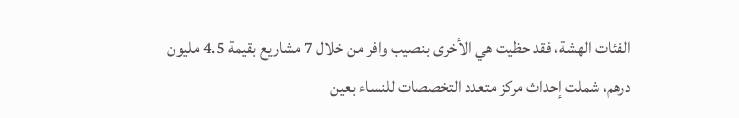الفئات الهشة، فقد حظيت هي الأخرى بنصيب وافر من خلال 7 مشاريع بقيمة 4.5 مليون درهم، شملت إحداث مركز متعدد التخصصات للنساء بعين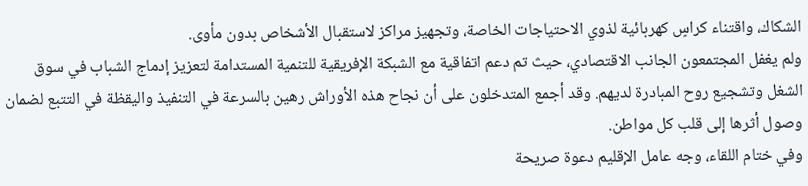الشكاك، واقتناء كراسٍ كهربائية لذوي الاحتياجات الخاصة، وتجهيز مراكز لاستقبال الأشخاص بدون مأوى.
ولم يغفل المجتمعون الجانب الاقتصادي، حيث تم دعم اتفاقية مع الشبكة الإفريقية للتنمية المستدامة لتعزيز إدماج الشباب في سوق الشغل وتشجيع روح المبادرة لديهم. وقد أجمع المتدخلون على أن نجاح هذه الأوراش رهين بالسرعة في التنفيذ واليقظة في التتبع لضمان وصول أثرها إلى قلب كل مواطن.
وفي ختام اللقاء، وجه عامل الإقليم دعوة صريحة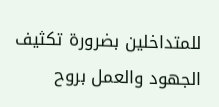للمتداخلين بضرورة تكثيف الجهود والعمل بروح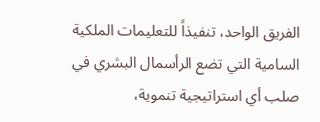الفريق الواحد، تنفيذاً للتعليمات الملكية السامية التي تضع الرأسمال البشري في صلب أي استراتيجية تنموية،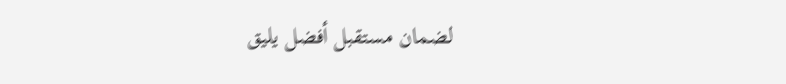لضمان مستقبل أفضل يليق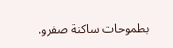بطموحات ساكنة صفرو.